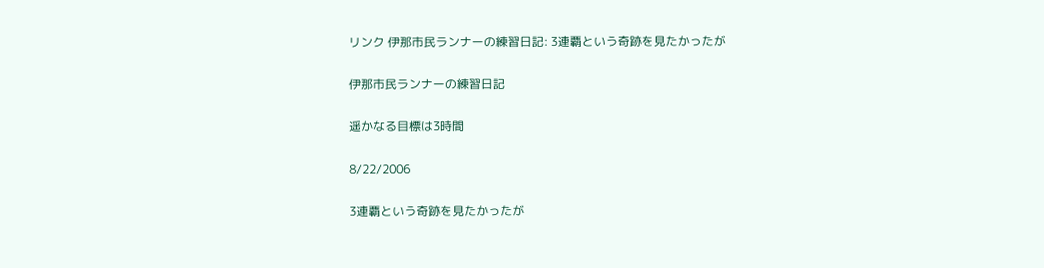リンク 伊那市民ランナーの練習日記: 3連覇という奇跡を見たかったが

伊那市民ランナーの練習日記

遥かなる目標は3時間

8/22/2006

3連覇という奇跡を見たかったが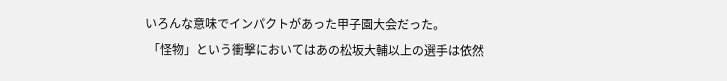いろんな意味でインパクトがあった甲子園大会だった。
 「怪物」という衝撃においてはあの松坂大輔以上の選手は依然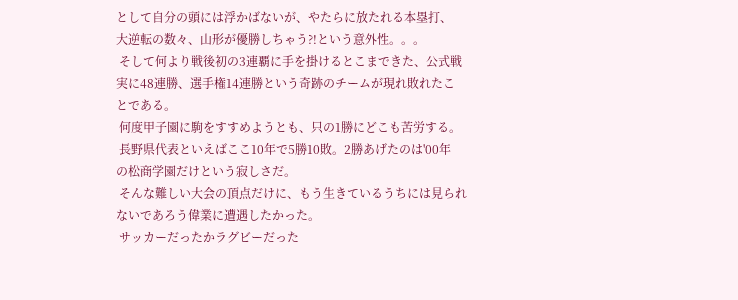として自分の頭には浮かばないが、やたらに放たれる本塁打、
大逆転の数々、山形が優勝しちゃう?!という意外性。。。
 そして何より戦後初の3連覇に手を掛けるとこまできた、公式戦
実に48連勝、選手権14連勝という奇跡のチームが現れ敗れたこ
とである。
 何度甲子園に駒をすすめようとも、只の1勝にどこも苦労する。
 長野県代表といえばここ10年で5勝10敗。2勝あげたのは'00年
の松商学園だけという寂しさだ。
 そんな難しい大会の頂点だけに、もう生きているうちには見られ
ないであろう偉業に遭遇したかった。
 サッカーだったかラグビーだった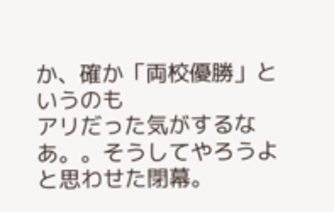か、確か「両校優勝」というのも
アリだった気がするなあ。。そうしてやろうよと思わせた閉幕。